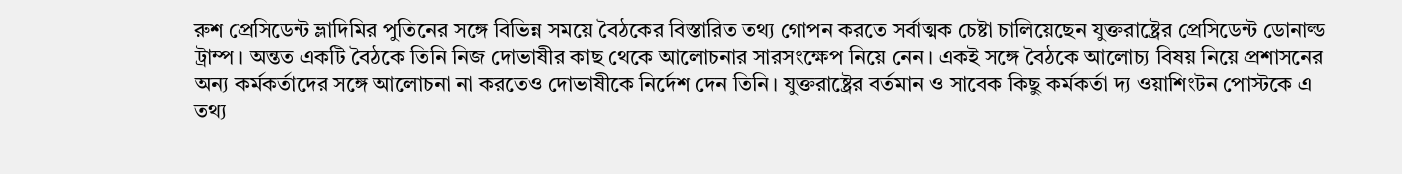রুশ প্রেসিডেন্ট ভ্লাদিমির পুতিনের সঙ্গে বিভিন্ন সময়ে বৈঠকের বিস্তারিত তথ্য গোপন করতে সর্বাত্মক চেষ্টা চালিয়েছেন যুক্তরাষ্ট্রের প্রেসিডেন্ট ডোনাল্ড ট্রাম্প। অন্তত একটি বৈঠকে তিনি নিজ দোভাষীর কাছ থেকে আলোচনার সারসংক্ষেপ নিয়ে নেন। একই সঙ্গে বৈঠকে আলোচ্য বিষয় নিয়ে প্রশাসনের অন্য কর্মকর্তাদের সঙ্গে আলোচনা না করতেও দোভাষীকে নির্দেশ দেন তিনি। যুক্তরাষ্ট্রের বর্তমান ও সাবেক কিছু কর্মকর্তা দ্য ওয়াশিংটন পোস্টকে এ তথ্য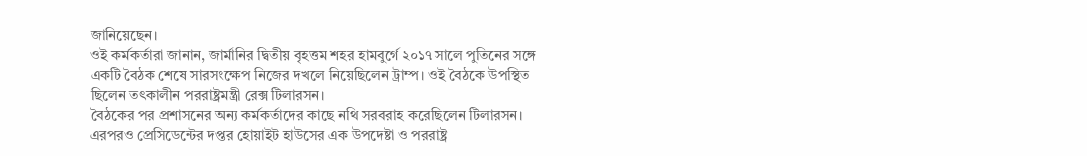জানিয়েছেন।
ওই কর্মকর্তারা জানান, জার্মানির দ্বিতীয় বৃহত্তম শহর হামবুর্গে ২০১৭ সালে পুতিনের সঙ্গে একটি বৈঠক শেষে সারসংক্ষেপ নিজের দখলে নিয়েছিলেন ট্রাম্প। ওই বৈঠকে উপস্থিত ছিলেন তৎকালীন পররাষ্ট্রমন্ত্রী রেক্স টিলারসন।
বৈঠকের পর প্রশাসনের অন্য কর্মকর্তাদের কাছে নথি সরবরাহ করেছিলেন টিলারসন। এরপরও প্রেসিডেন্টের দপ্তর হোয়াইট হাউসের এক উপদেষ্টা ও পররাষ্ট্র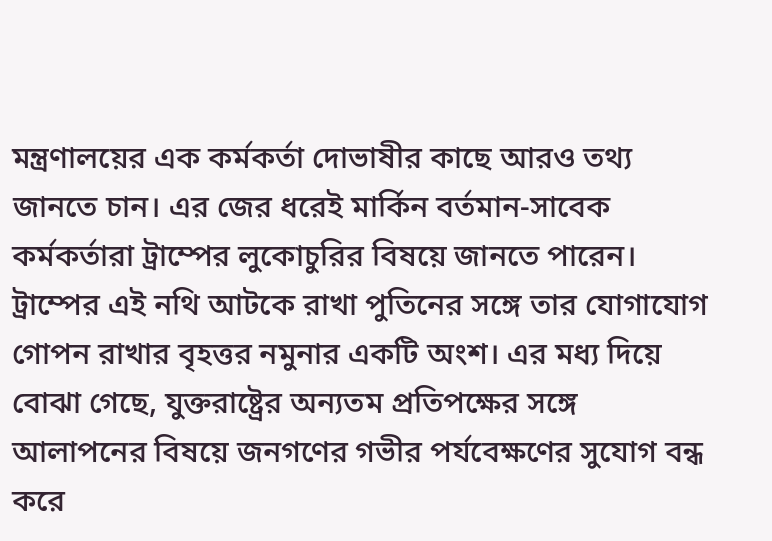মন্ত্রণালয়ের এক কর্মকর্তা দোভাষীর কাছে আরও তথ্য জানতে চান। এর জের ধরেই মার্কিন বর্তমান-সাবেক কর্মকর্তারা ট্রাম্পের লুকোচুরির বিষয়ে জানতে পারেন।
ট্রাম্পের এই নথি আটকে রাখা পুতিনের সঙ্গে তার যোগাযোগ গোপন রাখার বৃহত্তর নমুনার একটি অংশ। এর মধ্য দিয়ে বোঝা গেছে, যুক্তরাষ্ট্রের অন্যতম প্রতিপক্ষের সঙ্গে আলাপনের বিষয়ে জনগণের গভীর পর্যবেক্ষণের সুযোগ বন্ধ করে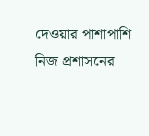দেওয়ার পাশাপাশি নিজ প্রশাসনের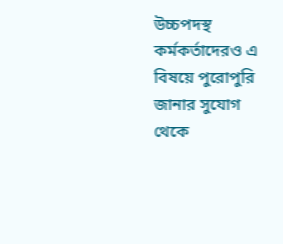উচ্চপদস্থ কর্মকর্তাদেরও এ বিষয়ে পুরোপুরি জানার সুযোগ থেকে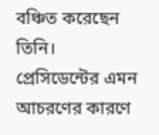বঞ্চিত করেছেন তিনি।
প্রেসিডেন্টের এমন আচরণের কারণে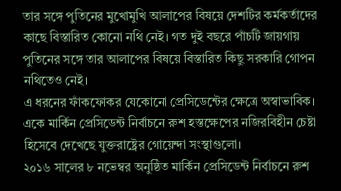তার সঙ্গে পুতিনের মুখোমুখি আলাপের বিষয়ে দেশটির কর্মকর্তাদের কাছে বিস্তারিত কোনো নথি নেই। গত দুই বছরে পাঁচটি জায়গায় পুতিনের সঙ্গে তার আলাপের বিষয়ে বিস্তারিত কিছু সরকারি গোপন নথিতেও নেই।
এ ধরনের ফাঁকফোকর যেকোনো প্রেসিডেন্টের ক্ষেত্রে অস্বাভাবিক। একে মার্কিন প্রেসিডেন্ট নির্বাচনে রুশ হস্তক্ষেপের নজিরবিহীন চেষ্টা হিসেবে দেখেছে যুক্তরাষ্ট্রের গোয়েন্দা সংস্থাগুলো।
২০১৬ সালের ৮ নভেম্বর অনুষ্ঠিত মার্কিন প্রেসিডেন্ট নির্বাচনে রুশ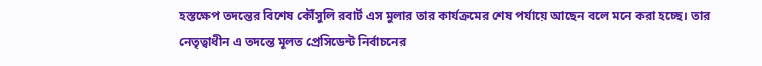হস্তক্ষেপ তদন্তের বিশেষ কৌঁসুলি রবার্ট এস মুলার তার কার্যক্রমের শেষ পর্যায়ে আছেন বলে মনে করা হচ্ছে। তার নেতৃত্বাধীন এ তদন্তে মূলত প্রেসিডেন্ট নির্বাচনের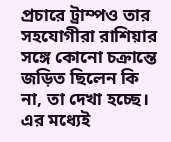প্রচারে ট্রাম্পও তার সহযোগীরা রাশিয়ার সঙ্গে কোনো চক্রান্তে জড়িত ছিলেন কি না, তা দেখা হচ্ছে। এর মধ্যেই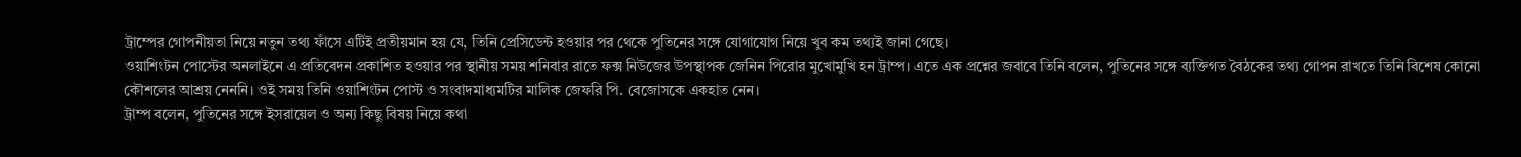ট্রাম্পের গোপনীয়তা নিয়ে নতুন তথ্য ফাঁসে এটিই প্রতীয়মান হয় যে, তিনি প্রেসিডেন্ট হওয়ার পর থেকে পুতিনের সঙ্গে যোগাযোগ নিয়ে খুব কম তথ্যই জানা গেছে।
ওয়াশিংটন পোস্টের অনলাইনে এ প্রতিবেদন প্রকাশিত হওয়ার পর স্থানীয় সময় শনিবার রাতে ফক্স নিউজের উপস্থাপক জেনিন পিরোর মুখোমুখি হন ট্রাম্প। এতে এক প্রশ্নের জবাবে তিনি বলেন, পুতিনের সঙ্গে ব্যক্তিগত বৈঠকের তথ্য গোপন রাখতে তিনি বিশেষ কোনো কৌশলের আশ্রয় নেননি। ওই সময় তিনি ওয়াশিংটন পোস্ট ও সংবাদমাধ্যমটির মালিক জেফরি পি. বেজোসকে একহাত নেন।
ট্রাম্প বলেন, পুতিনের সঙ্গে ইসরায়েল ও অন্য কিছু বিষয় নিয়ে কথা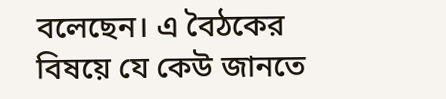বলেছেন। এ বৈঠকের বিষয়ে যে কেউ জানতে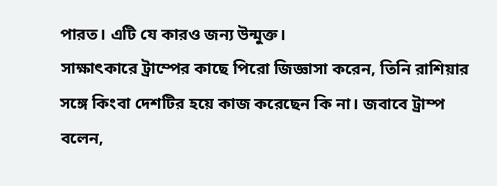পারত। এটি যে কারও জন্য উন্মুক্ত।
সাক্ষাৎকারে ট্রাম্পের কাছে পিরো জিজ্ঞাসা করেন, তিনি রাশিয়ার সঙ্গে কিংবা দেশটির হয়ে কাজ করেছেন কি না। জবাবে ট্রাম্প বলেন,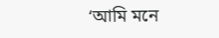‘আমি মনে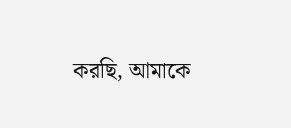করছি, আমাকে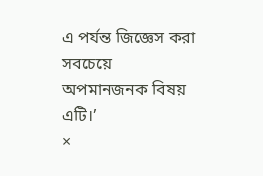এ পর্যন্ত জিজ্ঞেস করা সবচেয়ে অপমানজনক বিষয় এটি।’
×